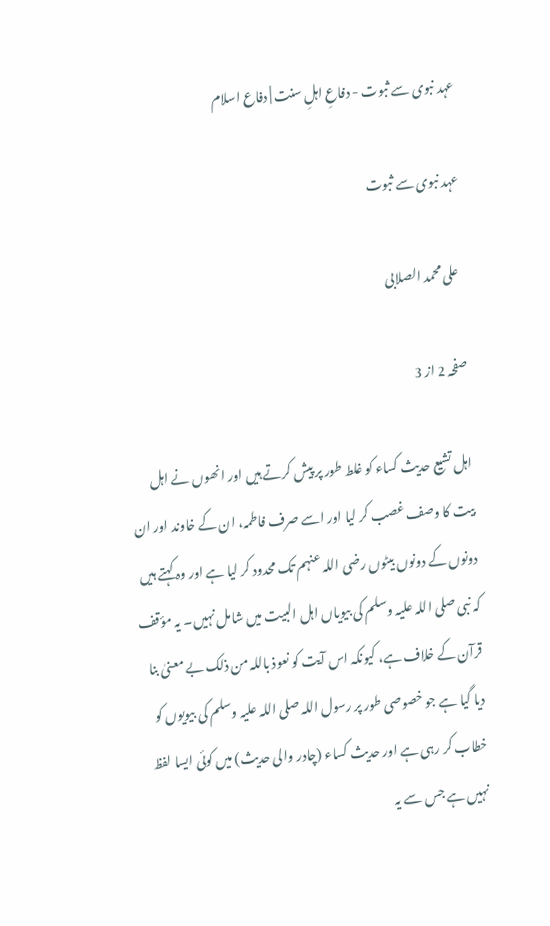عہد نبوی سے ثبوت - دفاعِ اہلِ سنت | دفاع اسلام

عہد نبوی سے ثبوت

  علی محمد الصلابی

صفحہ 2 از 3

اہل تشیع حدیث کساء کو غلط طور پر پیش کرتے ہیں اور انھوں نے اہل بیت کا وصف غصب کر لیا اور اسے صرف فاطمہ، ان کے خاوند اور ان دونوں کے دونوں بیٹوں رضی اللہ عنہم تک محدود کر لیا ہے اور وہ کہتے ہیں کہ نبی صلی اللہ علیہ وسلم کی بیویاں اہل البیت میں شامل نہیں۔ یہ مؤقف قرآن کے خلاف ہے، کیونکہ اس آیت کو نعوذ باللہ من ذلک بے معنیٰ بنا دیا گیا ہے جو خصوصی طور پر رسول اللہ صلی اللہ علیہ وسلم کی بیویوں کو خطاب کر رہی ہے اور حدیث کساء (چادر والی حدیث) میں کوئی ایسا لفظ نہیں ہے جس سے یہ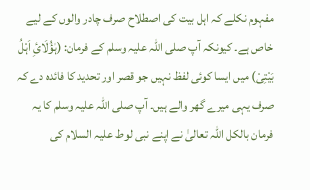مفہوم نکلے کہ اہل بیت کی اصطلاح صرف چادر والوں کے لیے خاص ہے۔ کیونکہ آپ صلی اللہ علیہ وسلم کے فرمان: (ہٰؤُلَائِ اَہْلُ بَیْتِیْ) میں ایسا کوئی لفظ نہیں جو قصر اور تحدید کا فائدہ دے کہ صرف یہی میرے گھر والے ہیں۔ آپ صلی اللہ علیہ وسلم کا یہ فرمان بالکل اللہ تعالیٰ نے اپنے نبی لوط علیہ السلام کی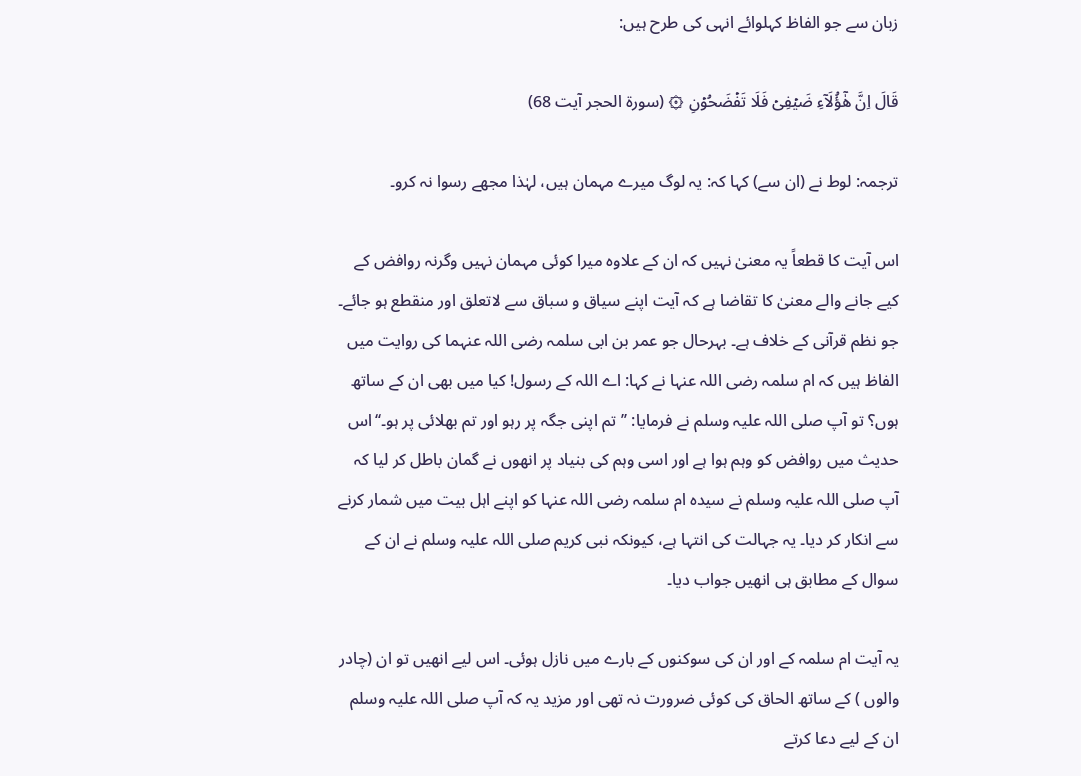زبان سے جو الفاظ کہلوائے انہی کی طرح ہیں:

قَالَ اِنَّ هٰٓؤُلَاۤءِ ضَيۡفِىۡ فَلَا تَفۡضَحُوۡنِ ۞ (سورۃ الحجر آیت 68)

ترجمہ: لوط نے (ان سے) کہا کہ: یہ لوگ میرے مہمان ہیں، لہٰذا مجھے رسوا نہ کرو۔

اس آیت کا قطعاً یہ معنیٰ نہیں کہ ان کے علاوہ میرا کوئی مہمان نہیں وگرنہ روافض کے کیے جانے والے معنیٰ کا تقاضا ہے کہ آیت اپنے سیاق و سباق سے لاتعلق اور منقطع ہو جائے۔ جو نظم قرآنی کے خلاف ہے۔ بہرحال جو عمر بن ابی سلمہ رضی اللہ عنہما کی روایت میں الفاظ ہیں کہ ام سلمہ رضی اللہ عنہا نے کہا: اے اللہ کے رسول! کیا میں بھی ان کے ساتھ ہوں؟ تو آپ صلی اللہ علیہ وسلم نے فرمایا: ’’تم اپنی جگہ پر رہو اور تم بھلائی پر ہو۔‘‘اس حدیث میں روافض کو وہم ہوا ہے اور اسی وہم کی بنیاد پر انھوں نے گمان باطل کر لیا کہ آپ صلی اللہ علیہ وسلم نے سیدہ ام سلمہ رضی اللہ عنہا کو اپنے اہل بیت میں شمار کرنے سے انکار کر دیا۔ یہ جہالت کی انتہا ہے، کیونکہ نبی کریم صلی اللہ علیہ وسلم نے ان کے سوال کے مطابق ہی انھیں جواب دیا۔

یہ آیت ام سلمہ کے اور ان کی سوکنوں کے بارے میں نازل ہوئی۔ اس لیے انھیں تو ان (چادر والوں ) کے ساتھ الحاق کی کوئی ضرورت نہ تھی اور مزید یہ کہ آپ صلی اللہ علیہ وسلم ان کے لیے دعا کرتے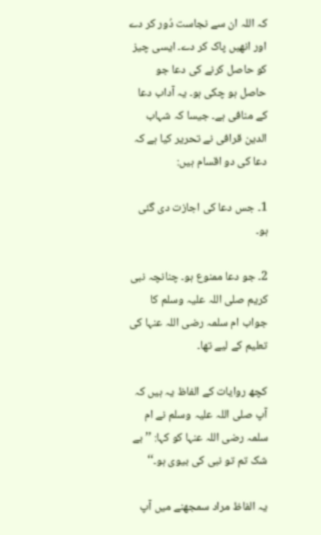کہ اللہ ان سے نجاست دُور کر دے اور انھیں پاک کر دے۔ ایسی چیز کو حاصل کرنے کی دعا جو حاصل ہو چکی ہو۔ یہ آداب دعا کے منافی ہے۔ جیسا کہ شہاب الدین قرافی نے تحریر کیا ہے کہ دعا کی دو اقسام ہیں:

1۔ جس دعا کی اجازت دی گئی ہو۔

2۔ جو دعا ممنوع ہو۔ چنانچہ نبی کریم صلی اللہ علیہ وسلم کا جواب ام سلمہ رضی اللہ عنہا کی تعلیم کے لیے تھا۔

کچھ روایات کے الفاظ یہ ہیں کہ آپ صلی اللہ علیہ وسلم نے ام سلمہ رضی اللہ عنہا کو کہا: ’’بے شک تم تو نبی کی بیوی ہو۔‘‘

یہ الفاظ مراد سمجھنے میں آپ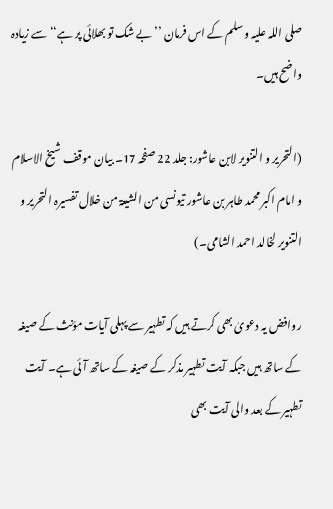صلی اللہ علیہ وسلم کے اس فرمان ’’بے شک تو بھلائی پر ہے‘‘ سے زیادہ واضح ہیں۔

(التحریر و التنویر لابن عاشور: جلد 22 صفحہ 17۔ بیان موقف شیخ الاسلام و امام اکبر محمد طاہر بن عاشور تیونسی من الشیعۃ من خلال تفسیرہ التحریر و التنویر لخالد احمد الشامی۔)

روافض یہ دعویٰ بھی کرتے ہیں کہ تطہیر سے پہلی آیات مؤنث کے صیغہ کے ساتھ ہیں جبکہ آیت تطہیر مذکر کے صیغہ کے ساتھ آئی ہے۔ آیت تطہیر کے بعد والی آیت بھی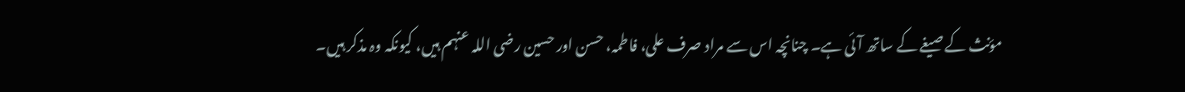مؤنث کے صیغے کے ساتھ آئی ہے۔ چنانچہ اس سے مراد صرف علی، فاطمہ، حسن اور حسین رضی اللہ عنہم ہیں، کیونکہ وہ مذکر ہیں۔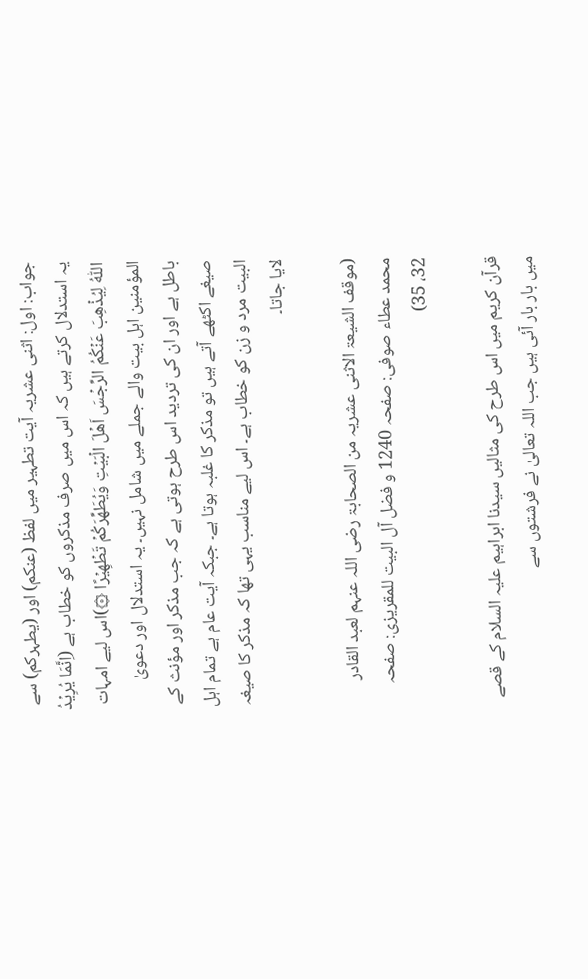جواب: اول: اثنی عشریہ آیت تطہیر میں لفظ (عنکم) اور (یطہرکم) سے یہ استدلال کرتے ہیں کہ اس میں صرف مذکروں کو خطاب ہے (اِنَّمَا يُرِيۡدُ اللّٰهُ لِيُذۡهِبَ عَنۡكُمُ الرِّجۡسَ اَهۡلَ الۡبَيۡتِ وَيُطَهِّرَكُمۡ تَطۡهِيۡرًا ۞)اس لیے امہات المؤمنین اہل بیت والے جملے میں شامل نہیں۔ یہ استدلال اور دعویٰ باطل ہے اور ان کی تردید اس طرح ہوتی ہے کہ جب مذکر اور مؤنث کے صیغے اکٹھے آتے ہیں تو مذکر کا غلبہ ہوتا ہے۔ جبکہ آیت عام ہے تمام اہل البیت مرد و زن کو خطاب ہے۔ اس لیے مناسب یہی تھا کہ مذکر کا صیغہ لایا جاتا۔

(موقف الشیعۃ الاثنی عشریہ من الصحابۃ رضی اللہ عنہم لعبد القادر محمد عطاء صوفی: صفحہ 1240 و فضل آل البیت للمقریزی: صفحہ 32، 35)

قرآن کریم میں اس طرح کی مثالیں سیدنا ابراہیم علیہ السلام کے قصے میں بار بار آئی ہیں جب اللہ تعالیٰ نے فرشتوں سے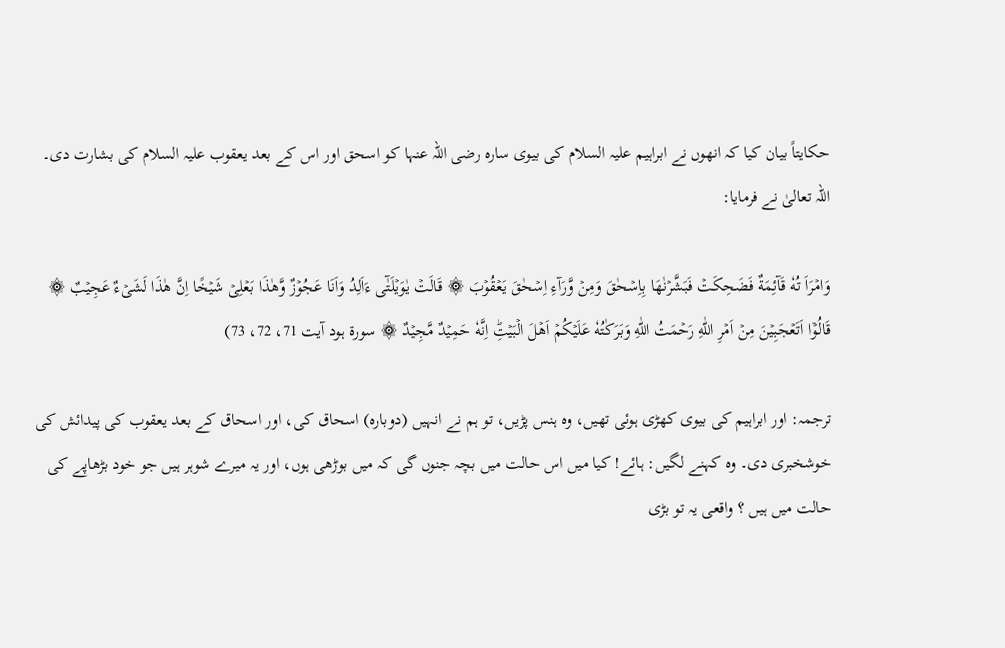حکایتاً بیان کیا کہ انھوں نے ابراہیم علیہ السلام کی بیوی سارہ رضی اللہ عنہا کو اسحق اور اس کے بعد یعقوب علیہ السلام کی بشارت دی۔ اللہ تعالیٰ نے فرمایا:

وَامۡرَاَ تُهٗ قَآئِمَةٌ فَضَحِكَتۡ فَبَشَّرۡنٰهَا بِاِسۡحٰقَ وَمِنۡ وَّرَآءِ اِسۡحٰقَ يَعۡقُوۡبَ ۞ قَالَتۡ يٰوَيۡلَتٰٓى ءَاَلِدُ وَاَنَا عَجُوۡزٌ وَّهٰذَا بَعۡلِىۡ شَيۡخًا ‌اِنَّ هٰذَا لَشَىۡءٌ عَجِيۡبٌ ۞ قَالُوۡۤا اَتَعۡجَبِيۡنَ مِنۡ اَمۡرِ اللّٰهِ‌ رَحۡمَتُ اللّٰهِ وَبَرَكٰتُهٗ عَلَيۡكُمۡ اَهۡلَ الۡبَيۡتِ‌ؕ اِنَّهٗ حَمِيۡدٌ مَّجِيۡدٌ ۞ سورۃ ہود آیت 71، 72، 73)

ترجمہ: اور ابراہیم کی بیوی کھڑی ہوئی تھیں، وہ ہنس پڑیں، تو ہم نے انہیں (دوبارہ) اسحاق کی، اور اسحاق کے بعد یعقوب کی پیدائش کی خوشخبری دی۔ وہ کہنے لگیں: ہائے! کیا میں اس حالت میں بچہ جنوں گی کہ میں بوڑھی ہوں، اور یہ میرے شوہر ہیں جو خود بڑھاپے کی حالت میں ہیں ؟ واقعی یہ تو بڑی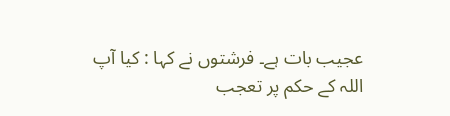عجیب بات ہے۔ فرشتوں نے کہا : کیا آپ اللہ کے حکم پر تعجب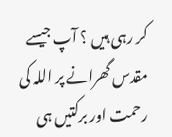کر رہی ہیں ؟ آپ جیسے مقدس گھرانے پر اللہ کی رحمت اور برکتیں ہی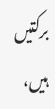برکتیں ہیں،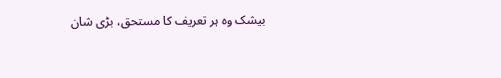بیشک وہ ہر تعریف کا مستحق، بڑی شان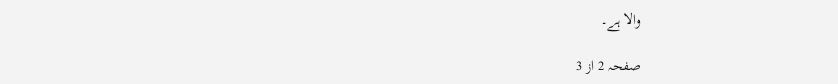والا ہے۔

صفحہ 2 از 3